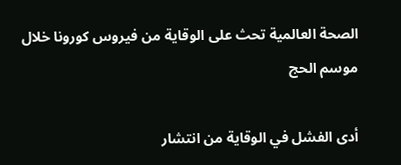الصحة العالمية تحث على الوقاية من فيروس كورونا خلال موسم الحج

أدى الفشل في الوقاية من انتشار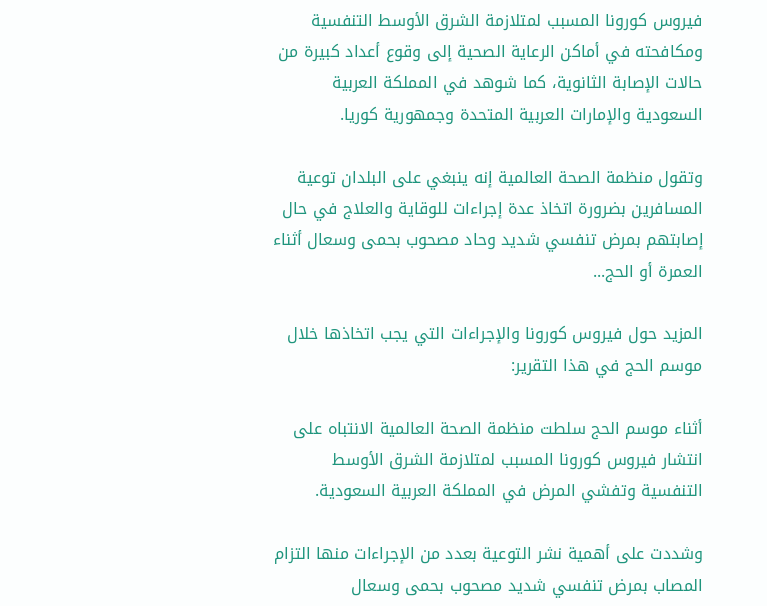فيروس كورونا المسبب لمتلازمة الشرق الأوسط التنفسية ومكافحته في أماكن الرعاية الصحية إلى وقوع أعداد كبيرة من حالات الإصابة الثانوية، كما شوهد في المملكة العربية السعودية والإمارات العربية المتحدة وجمهورية كوريا.

وتقول منظمة الصحة العالمية إنه ينبغي على البلدان توعية المسافرين بضرورة اتخاذ عدة إجراءات للوقاية والعلاج في حال إصابتهم بمرض تنفسي شديد وحاد مصحوب بحمى وسعال أثناء العمرة أو الحج...

المزيد حول فيروس كورونا والإجراءات التي يجب اتخاذها خلال موسم الحج في هذا التقرير:

أثناء موسم الحج سلطت منظمة الصحة العالمية الانتباه على انتشار فيروس كورونا المسبب لمتلازمة الشرق الأوسط التنفسية وتفشي المرض في المملكة العربية السعودية.

وشددت على أهمية نشر التوعية بعدد من الإجراءات منها التزام المصاب بمرض تنفسي شديد مصحوب بحمى وسعال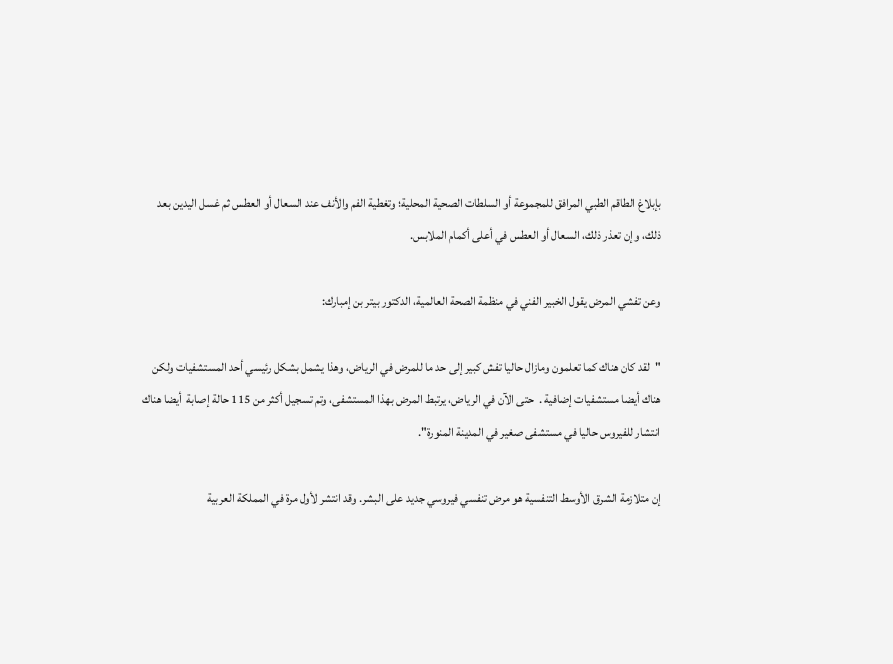بإبلاغ الطاقم الطبي المرافق للمجموعة أو السلطات الصحية المحلية؛ وتغطية الفم والأنف عند السعال أو العطس ثم غسل اليدين بعد ذلك، وإن تعذر ذلك، السعال أو العطس في أعلى أكمام الملابس.

وعن تفشي المرض يقول الخبير الفني في منظمة الصحة العالمية، الدكتور بيتر بن إمبارك:

"لقد كان هناك كما تعلمون ومازال حاليا تفش كبير إلى حد ما للمرض في الرياض، وهذا يشمل بشكل رئيسي أحد المستشفيات ولكن هناك أيضا مستشفيات إضافية .  حتى الآن في الرياض، يرتبط المرض بهذا المستشفى، وتم تسجيل أكثر من 115 حالة إصابة  أيضا هناك انتشار للفيروس حاليا في مستشفى صغير في المدينة المنورة".

إن متلازمة الشرق الأوسط التنفسية هو مرض تنفسي فيروسي جديد على البشر. وقد انتشر لأول مرة في المملكة العربية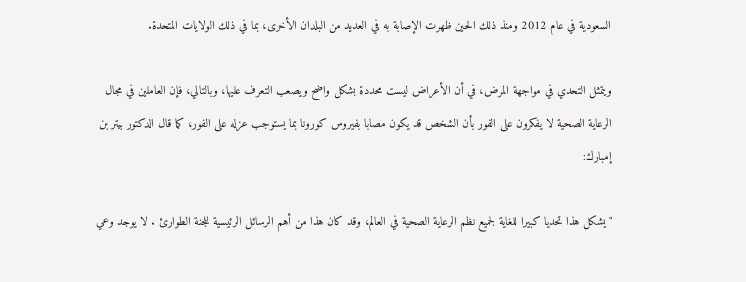السعودية في عام 2012 ومنذ ذلك الحين ظهرت الإصابة به في العديد من البلدان الأخرى، بما في ذلك الولايات المتحدة.

ويتمثل التحدي في مواجهة المرض، في أن الأعراض ليست محددة بشكل واضح ويصعب التعرف عليها، وبالتالي، فإن العاملين في مجال الرعاية الصحية لا يفكرون على الفور بأن الشخص قد يكون مصابا بفيروس كورونا بما يستوجب عزله على الفور، كما قال الدكتور بيتر بن إمبارك:

" يشكل هذا تحديا كبيرا للغاية لجميع نظم الرعاية الصحية في العالم، وقد كان هذا من أهم الرسائل الرئيسية للجنة الطوارئ . لا يوجد وعي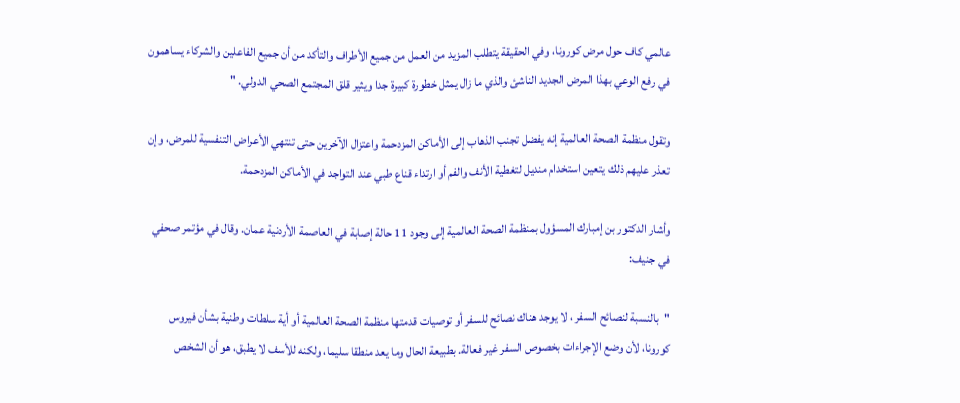عالمي كاف حول مرض كورونا، وفي الحقيقة يتطلب المزيد من العمل من جميع الأطراف والتأكد من أن جميع الفاعلين والشركاء يساهمون في رفع الوعي بهذا المرض الجديد الناشئ والذي ما زال يمثل خطورة كبيرة جدا ويثير قلق المجتمع الصحي الدولي. "

وتقول منظمة الصحة العالمية إنه يفضل تجنب الذهاب إلى الأماكن المزدحمة واعتزال الآخرين حتى تنتهي الأعراض التنفسية للمرض، وإن تعذر عليهم ذلك يتعين استخدام منديل لتغطية الأنف والفم أو ارتداء قناع طبي عند التواجد في الأماكن المزدحمة.

وأشار الدكتور بن إمبارك المسؤول بمنظمة الصحة العالمية إلى وجود 11 حالة إصابة في العاصمة الأردنية عمان. وقال في مؤتمر صحفي في جنيف:

"بالنسبة لنصائح السفر ، لا يوجد هناك نصائح للسفر أو توصيات قدمتها منظمة الصحة العالمية أو أية سلطات وطنية بشأن فيروس كورونا، لأن وضع الإجراءات بخصوص السفر غير فعالة. بطبيعة الحال وما يعد منطقا سليما، ولكنه للأسف لا يطبق، هو أن الشخص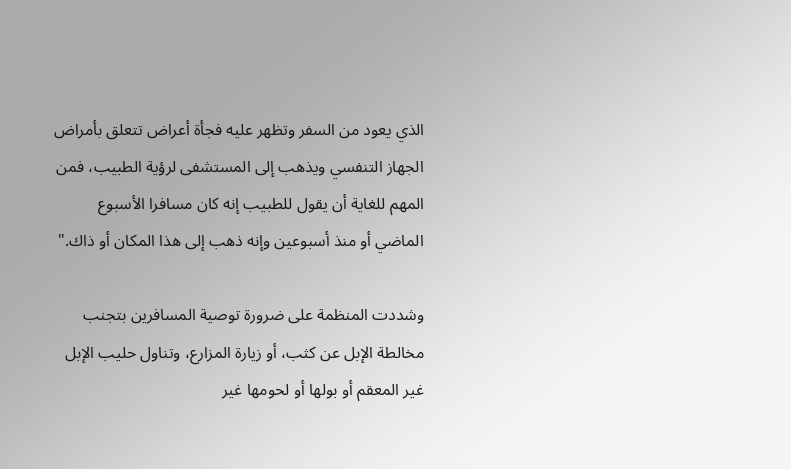الذي يعود من السفر وتظهر عليه فجأة أعراض تتعلق بأمراض الجهاز التنفسي ويذهب إلى المستشفى لرؤية الطبيب، فمن المهم للغاية أن يقول للطبيب إنه كان مسافرا الأسبوع الماضي أو منذ أسبوعين وإنه ذهب إلى هذا المكان أو ذاك."

وشددت المنظمة على ضرورة توصية المسافرين بتجنب مخالطة الإبل عن كثب، أو زيارة المزارع، وتناول حليب الإبل غير المعقم أو بولها أو لحومها غير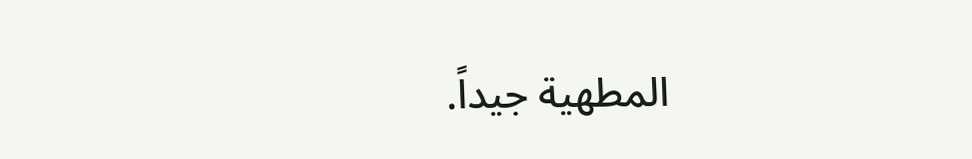المطهية جيداً.